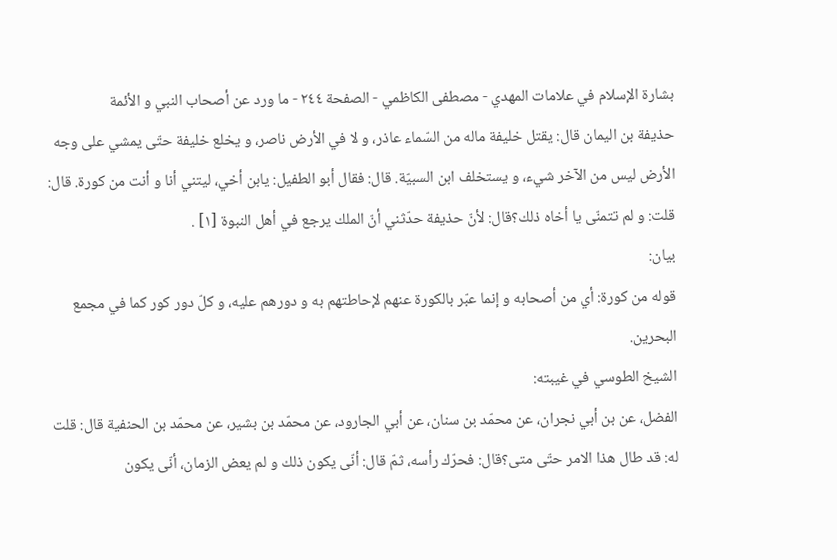بشارة الإسلام في علامات المهدي - مصطفى الكاظمي - الصفحة ٢٤٤ - ما ورد عن أصحاب النبي و الأئمة
حذيفة بن اليمان قال: يقتل خليفة ماله من السّماء عاذر، و لا في الأرض ناصر، و يخلع خليفة حتّى يمشي على وجه الأرض ليس من الآخر شيء، و يستخلف ابن السبيّة. قال: فقال أبو الطفيل: يابن أخي، ليتني أنا و أنت من كورة. قال: قلت: و لم تتمنّى يا أخاه ذلك؟قال: لأنّ حذيفة حدّثني أنّ الملك يرجع في أهل النبوة [١] .
بيان:
قوله من كورة: أي من أصحابه و إنما عبّر بالكورة عنهم لإحاطتهم به و دورهم عليه، و كلّ دور كور كما في مجمع البحرين.
الشيخ الطوسي في غيبته:
الفضل، عن بن أبي نجران، عن محمّد بن سنان، عن أبي الجارود، عن محمّد بن بشير، عن محمّد بن الحنفية قال: قلت له: قد طال هذا الامر حتّى متى؟قال: فحرّك رأسه، ثمّ قال: أنّى يكون ذلك و لم يعض الزمان، أنّى يكون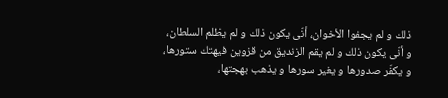ذلك و لم يجفوا الأخوان، أنّى يكون ذلك و لم يظلم السلطان، و أنّى يكون ذلك و لم يقم الزنديق من قزوين فيهتك ستورها، و يكفّر صدورها و يغير سورها و يذهب بهجتها،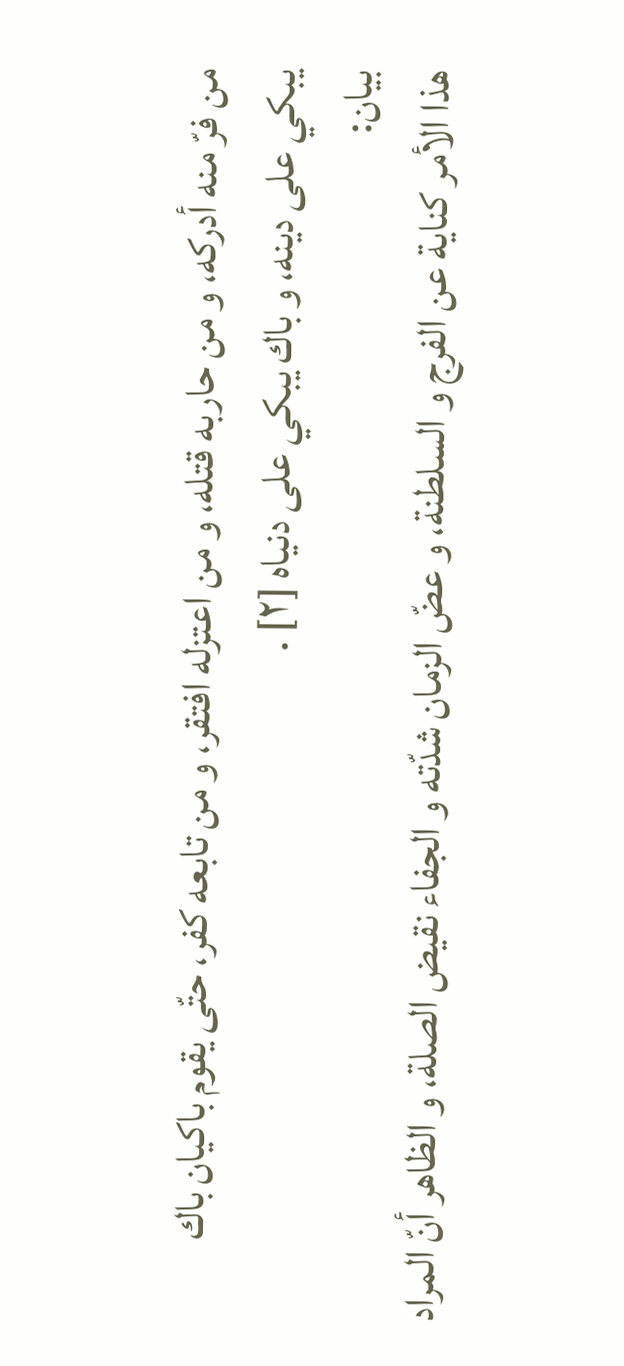من فرّ منه أدركه، و من حاربه قتله، و من اعتزله افتقر، و من تابعه كفر، حتّى يقوم باكيان باك يبكي على دينه، و باك يبكي على دنياه [٢] .
بيان:
هذا الأمر كناية عن الفرج و السلطنة، و عضّ الزمان شدّته و الجفاء نقيض الصلة، و الظاهر أنّ المراد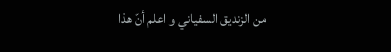من الزنديق السفياني و اعلم أنّ هذا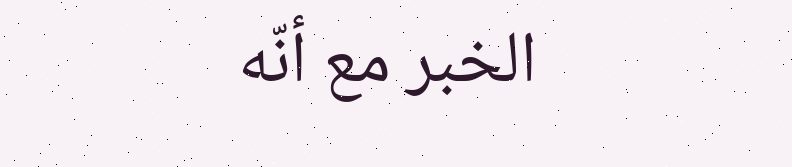الخبر مع أنّه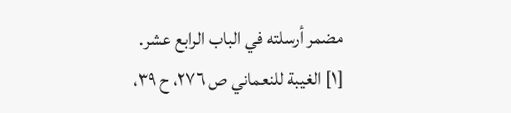مضمر أرسلته في الباب الرابع عشر.
[١] الغيبة للنعماني ص ٢٧٦، ح ٣٩،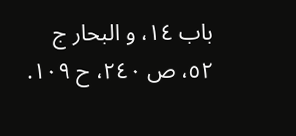باب ١٤، و البحار ج ٥٢، ص ٢٤٠، ح ١٠٩.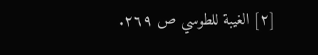[٢] الغيبة للطوسي ص ٢٦٩.